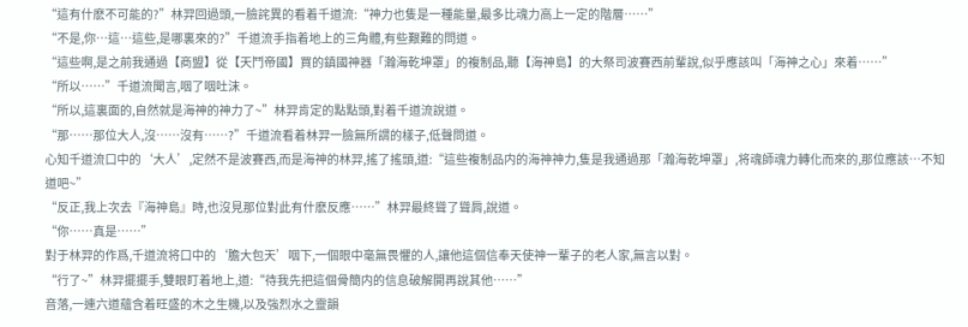“這有什麽不可能的?”林羿回過頭,一臉詫異的看着千道流:“神力也隻是一種能量,最多比魂力高上一定的階層……”
“不是,你…這…這些,是哪裏來的?”千道流手指着地上的三角體,有些艱難的問道。
“這些啊,是之前我通過【商盟】從【天鬥帝國】買的鎮國神器「瀚海乾坤罩」的複制品,聽【海神島】的大祭司波賽西前輩說,似乎應該叫「海神之心」來着……”
“所以……”千道流聞言,咽了咽吐沫。
“所以,這裏面的,自然就是海神的神力了~”林羿肯定的點點頭,對着千道流說道。
“那……那位大人,沒……沒有……?”千道流看着林羿一臉無所謂的樣子,低聲問道。
心知千道流口中的‘大人’,定然不是波賽西,而是海神的林羿,搖了搖頭,道:“這些複制品内的海神神力,隻是我通過那「瀚海乾坤罩」,将魂師魂力轉化而來的,那位應該…不知道吧~”
“反正,我上次去『海神島』時,也沒見那位對此有什麽反應……”林羿最終聳了聳肩,說道。
“你……真是……”
對于林羿的作爲,千道流将口中的‘膽大包天’咽下,一個眼中毫無畏懼的人,讓他這個信奉天使神一輩子的老人家,無言以對。
“行了~”林羿擺擺手,雙眼盯着地上,道:“待我先把這個骨簡内的信息破解開再說其他……”
音落,一連六道蘊含着旺盛的木之生機,以及強烈水之靈韻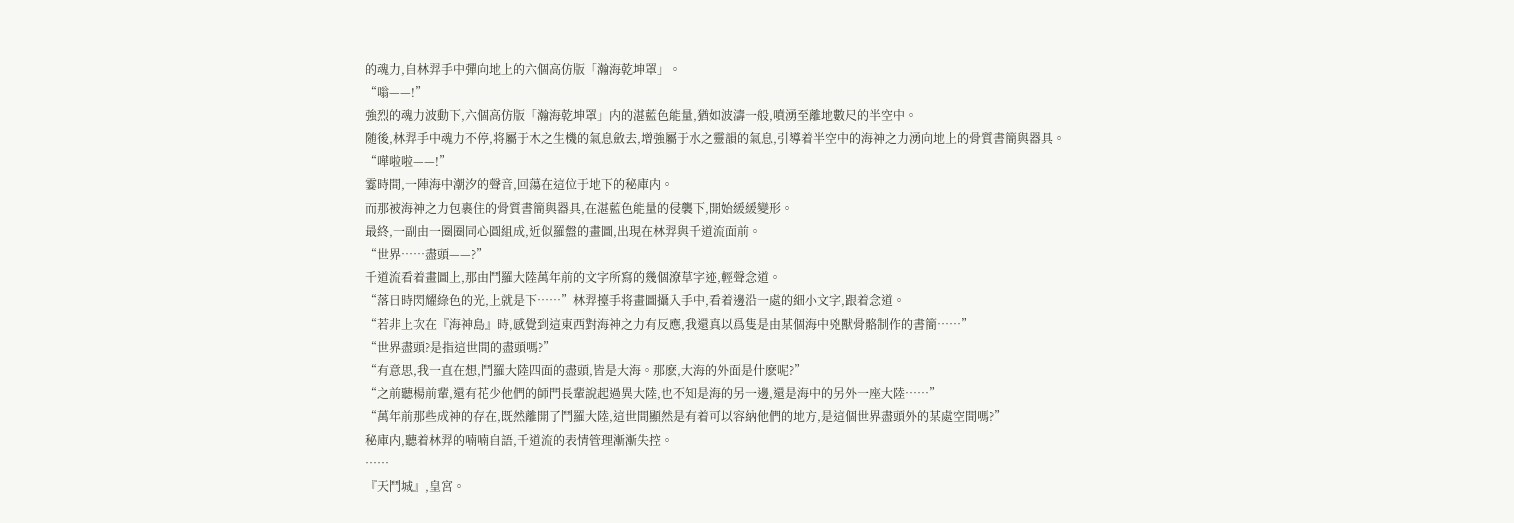的魂力,自林羿手中彈向地上的六個高仿版「瀚海乾坤罩」。
“嗡——!”
強烈的魂力波動下,六個高仿版「瀚海乾坤罩」内的湛藍色能量,猶如波濤一般,噴湧至離地數尺的半空中。
随後,林羿手中魂力不停,将屬于木之生機的氣息斂去,增強屬于水之靈韻的氣息,引導着半空中的海神之力湧向地上的骨質書簡與器具。
“嘩啦啦——!”
霎時間,一陣海中潮汐的聲音,回蕩在這位于地下的秘庫内。
而那被海神之力包裹住的骨質書簡與器具,在湛藍色能量的侵襲下,開始緩緩變形。
最終,一副由一圈圈同心圓組成,近似羅盤的畫圖,出現在林羿與千道流面前。
“世界……盡頭——?”
千道流看着畫圖上,那由鬥羅大陸萬年前的文字所寫的幾個潦草字迹,輕聲念道。
“落日時閃耀綠色的光,上就是下……”林羿擡手将畫圖攝入手中,看着邊沿一處的細小文字,跟着念道。
“若非上次在『海神島』時,感覺到這東西對海神之力有反應,我還真以爲隻是由某個海中兇獸骨骼制作的書簡……”
“世界盡頭?是指這世間的盡頭嗎?”
“有意思,我一直在想,鬥羅大陸四面的盡頭,皆是大海。那麽,大海的外面是什麽呢?”
“之前聽楊前輩,還有花少他們的師門長輩說起過異大陸,也不知是海的另一邊,還是海中的另外一座大陸……”
“萬年前那些成神的存在,既然離開了鬥羅大陸,這世間顯然是有着可以容納他們的地方,是這個世界盡頭外的某處空間嗎?”
秘庫内,聽着林羿的喃喃自語,千道流的表情管理漸漸失控。
……
『天鬥城』,皇宮。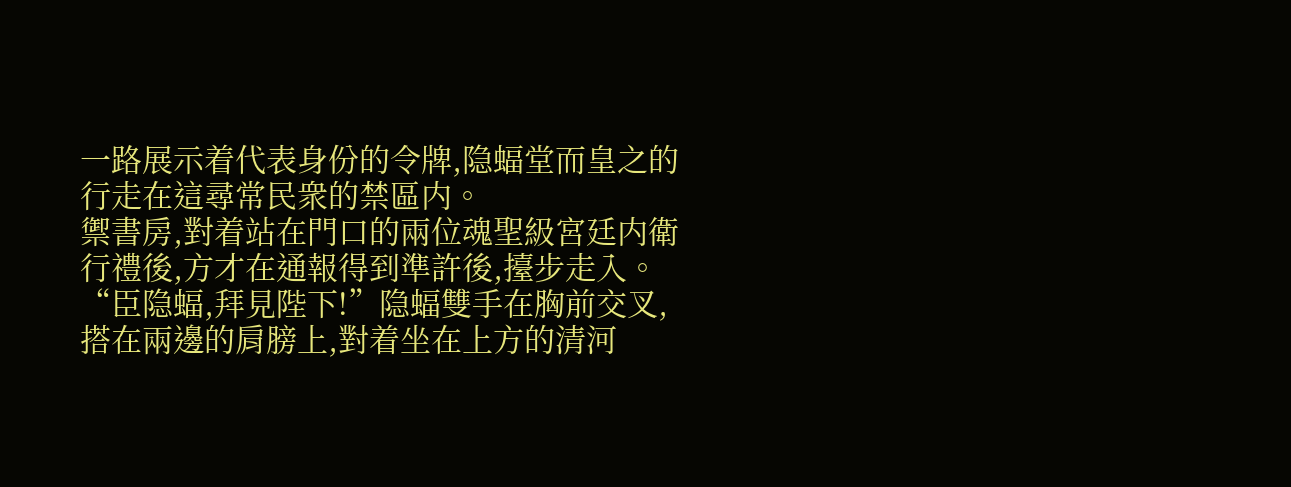一路展示着代表身份的令牌,隐蝠堂而皇之的行走在這尋常民衆的禁區内。
禦書房,對着站在門口的兩位魂聖級宮廷内衛行禮後,方才在通報得到準許後,擡步走入。
“臣隐蝠,拜見陛下!”隐蝠雙手在胸前交叉,搭在兩邊的肩膀上,對着坐在上方的清河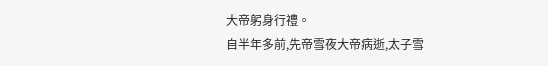大帝躬身行禮。
自半年多前,先帝雪夜大帝病逝,太子雪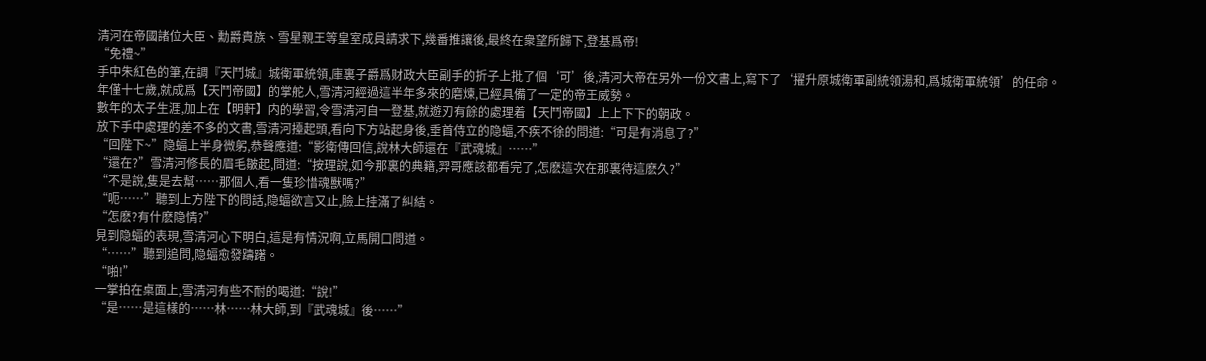清河在帝國諸位大臣、勳爵貴族、雪星親王等皇室成員請求下,幾番推讓後,最終在衆望所歸下,登基爲帝!
“免禮~”
手中朱紅色的筆,在調『天鬥城』城衛軍統領,庫裏子爵爲财政大臣副手的折子上批了個‘可’後,清河大帝在另外一份文書上,寫下了‘擢升原城衛軍副統領湯和,爲城衛軍統領’的任命。
年僅十七歲,就成爲【天鬥帝國】的掌舵人,雪清河經過這半年多來的磨煉,已經具備了一定的帝王威勢。
數年的太子生涯,加上在【明軒】内的學習,令雪清河自一登基,就遊刃有餘的處理着【天鬥帝國】上上下下的朝政。
放下手中處理的差不多的文書,雪清河擡起頭,看向下方站起身後,垂首侍立的隐蝠,不疾不徐的問道:“可是有消息了?”
“回陛下~”隐蝠上半身微躬,恭聲應道:“影衛傳回信,說林大師還在『武魂城』……”
“還在?”雪清河修長的眉毛皺起,問道:“按理說,如今那裏的典籍,羿哥應該都看完了,怎麽這次在那裏待這麽久?”
“不是說,隻是去幫……那個人,看一隻珍惜魂獸嗎?”
“呃……”聽到上方陛下的問話,隐蝠欲言又止,臉上挂滿了糾結。
“怎麽?有什麽隐情?”
見到隐蝠的表現,雪清河心下明白,這是有情況啊,立馬開口問道。
“……”聽到追問,隐蝠愈發躊躇。
“啪!”
一掌拍在桌面上,雪清河有些不耐的喝道:“說!”
“是……是這樣的……林……林大師,到『武魂城』後……”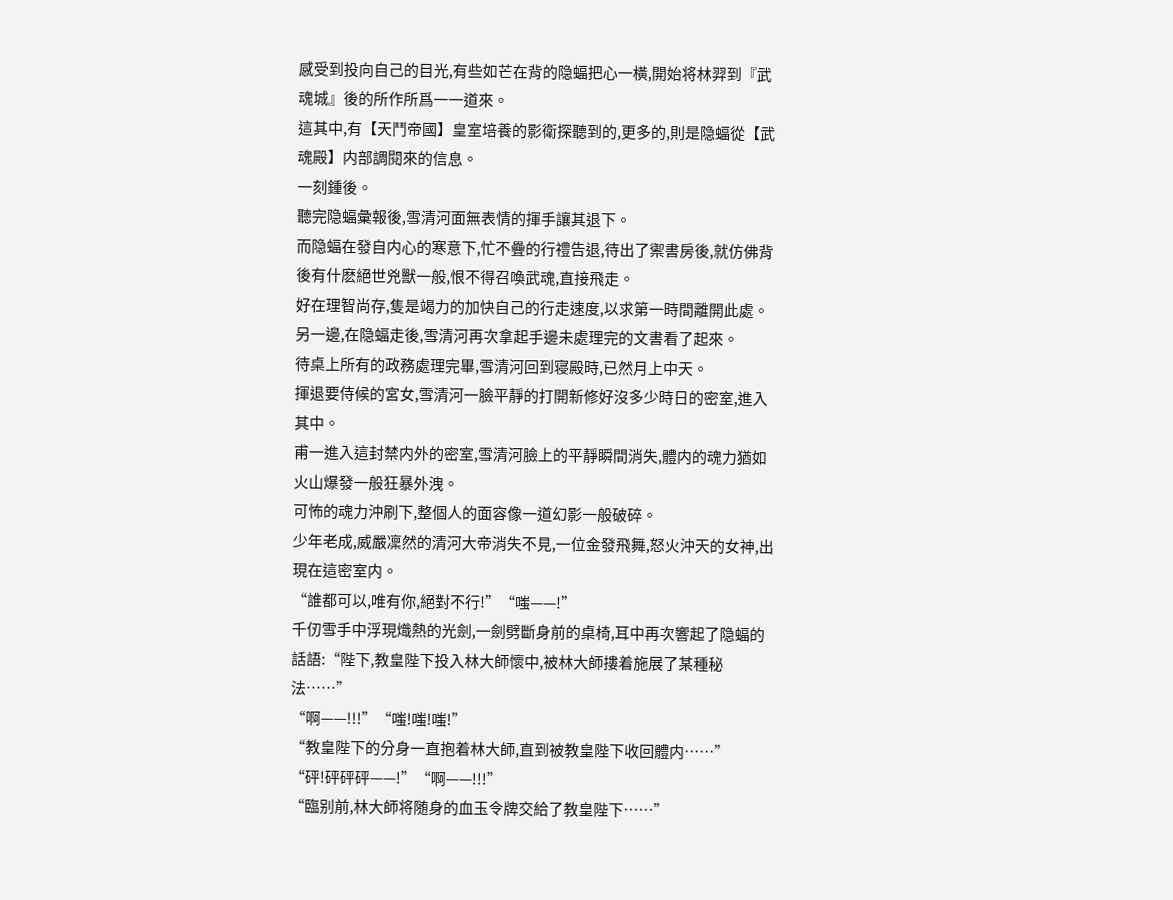感受到投向自己的目光,有些如芒在背的隐蝠把心一橫,開始将林羿到『武魂城』後的所作所爲一一道來。
這其中,有【天鬥帝國】皇室培養的影衛探聽到的,更多的,則是隐蝠從【武魂殿】内部調閱來的信息。
一刻鍾後。
聽完隐蝠彙報後,雪清河面無表情的揮手讓其退下。
而隐蝠在發自内心的寒意下,忙不疊的行禮告退,待出了禦書房後,就仿佛背後有什麽絕世兇獸一般,恨不得召喚武魂,直接飛走。
好在理智尚存,隻是竭力的加快自己的行走速度,以求第一時間離開此處。
另一邊,在隐蝠走後,雪清河再次拿起手邊未處理完的文書看了起來。
待桌上所有的政務處理完畢,雪清河回到寝殿時,已然月上中天。
揮退要侍候的宮女,雪清河一臉平靜的打開新修好沒多少時日的密室,進入其中。
甫一進入這封禁内外的密室,雪清河臉上的平靜瞬間消失,體内的魂力猶如火山爆發一般狂暴外洩。
可怖的魂力沖刷下,整個人的面容像一道幻影一般破碎。
少年老成,威嚴凜然的清河大帝消失不見,一位金發飛舞,怒火沖天的女神,出現在這密室内。
“誰都可以,唯有你,絕對不行!”“嗤——!”
千仞雪手中浮現熾熱的光劍,一劍劈斷身前的桌椅,耳中再次響起了隐蝠的話語:“陛下,教皇陛下投入林大師懷中,被林大師摟着施展了某種秘法……”
“啊——!!!”“嗤!嗤!嗤!”
“教皇陛下的分身一直抱着林大師,直到被教皇陛下收回體内……”
“砰!砰砰砰——!”“啊——!!!”
“臨别前,林大師将随身的血玉令牌交給了教皇陛下……”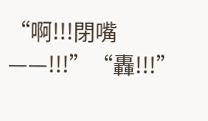“啊!!!閉嘴——!!!”“轟!!!”